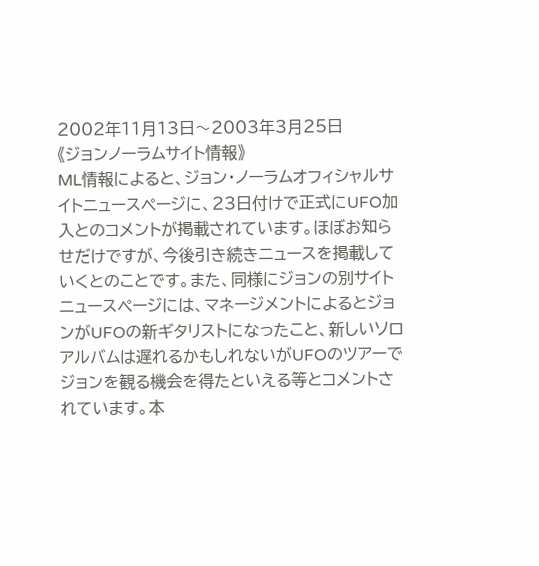2002年11月13日〜2003年3月25日
《ジョンノーラムサイト情報》
ML情報によると、ジョン・ノーラムオフィシャルサイトニュースページに、23日付けで正式にUFO加入とのコメントが掲載されています。ほぼお知らせだけですが、今後引き続きニュースを掲載していくとのことです。また、同様にジョンの別サイトニュースページには、マネージメントによるとジョンがUFOの新ギタリストになったこと、新しいソロアルバムは遅れるかもしれないがUFOのツアーでジョンを観る機会を得たといえる等とコメントされています。本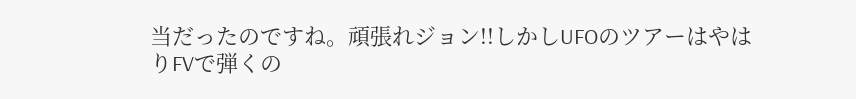当だったのですね。頑張れジョン!!しかしUFOのツアーはやはりFVで弾くの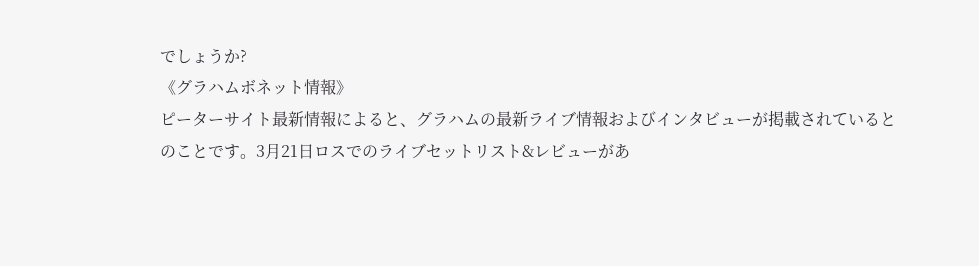でしょうか?
《グラハムボネット情報》
ピーターサイト最新情報によると、グラハムの最新ライブ情報およびインタビューが掲載されているとのことです。3月21日ロスでのライブセットリスト&レビューがあ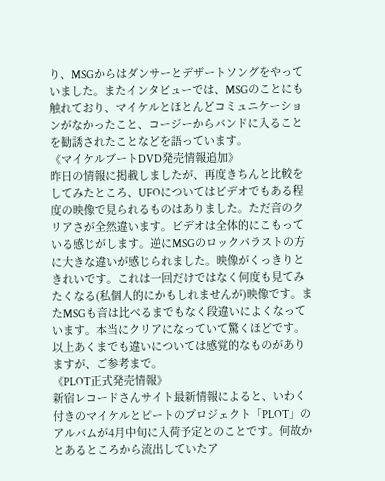り、MSGからはダンサーとデザートソングをやっていました。またインタビューでは、MSGのことにも触れており、マイケルとほとんどコミュニケーションがなかったこと、コージーからバンドに入ることを勧誘されたことなどを語っています。
《マイケルブートDVD発売情報追加》
昨日の情報に掲載しましたが、再度きちんと比較をしてみたところ、UFOについてはビデオでもある程度の映像で見られるものはありました。ただ音のクリアさが全然違います。ビデオは全体的にこもっている感じがします。逆にMSGのロックパラストの方に大きな違いが感じられました。映像がくっきりときれいです。これは一回だけではなく何度も見てみたくなる(私個人的にかもしれませんが)映像です。またMSGも音は比べるまでもなく段違いによくなっています。本当にクリアになっていて驚くほどです。以上あくまでも違いについては感覚的なものがありますが、ご参考まで。
《PLOT正式発売情報》
新宿レコードさんサイト最新情報によると、いわく付きのマイケルとピートのプロジェクト「PLOT」のアルバムが4月中旬に入荷予定とのことです。何故かとあるところから流出していたア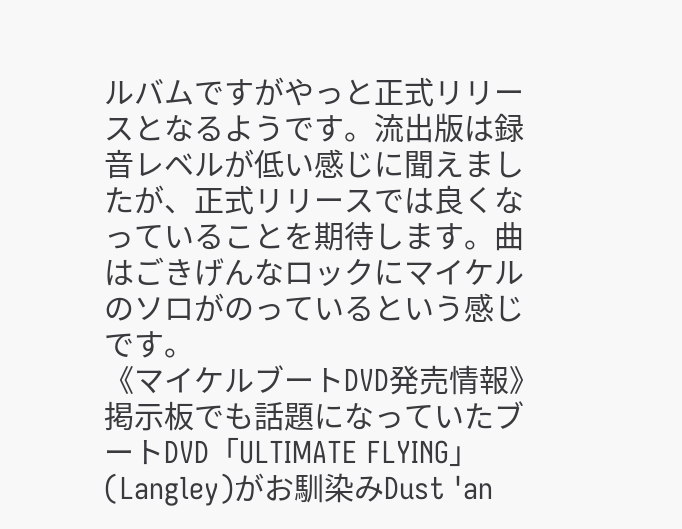ルバムですがやっと正式リリースとなるようです。流出版は録音レベルが低い感じに聞えましたが、正式リリースでは良くなっていることを期待します。曲はごきげんなロックにマイケルのソロがのっているという感じです。
《マイケルブートDVD発売情報》
掲示板でも話題になっていたブートDVD「ULTIMATE FLYING」(Langley)がお馴染みDust 'an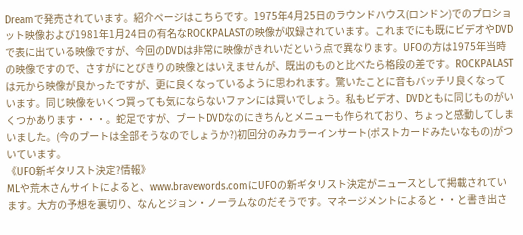Dreamで発売されています。紹介ページはこちらです。1975年4月25日のラウンドハウス(ロンドン)でのプロショット映像および1981年1月24日の有名なROCKPALASTの映像が収録されています。これまでにも既にビデオやDVDで表に出ている映像ですが、今回のDVDは非常に映像がきれいだという点で異なります。UFOの方は1975年当時の映像ですので、さすがにとびきりの映像とはいえませんが、既出のものと比べたら格段の差です。ROCKPALASTは元から映像が良かったですが、更に良くなっているように思われます。驚いたことに音もバッチリ良くなっています。同じ映像をいくつ買っても気にならないファンには買いでしょう。私もビデオ、DVDともに同じものがいくつかあります・・・。蛇足ですが、ブートDVDなのにきちんとメニューも作られており、ちょっと感動してしまいました。(今のブートは全部そうなのでしょうか?)初回分のみカラーインサート(ポストカードみたいなもの)がついています。
《UFO新ギタリスト決定?情報》
MLや荒木さんサイトによると、www.bravewords.comにUFOの新ギタリスト決定がニュースとして掲載されています。大方の予想を裏切り、なんとジョン・ノーラムなのだそうです。マネージメントによると・・と書き出さ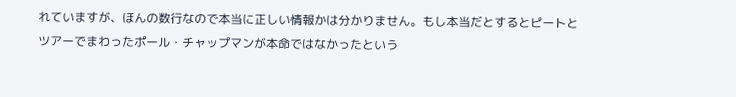れていますが、ほんの数行なので本当に正しい情報かは分かりません。もし本当だとするとピートとツアーでまわったポール・チャップマンが本命ではなかったという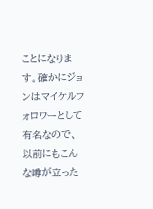ことになります。確かにジョンはマイケルフォロワーとして有名なので、以前にもこんな噂が立った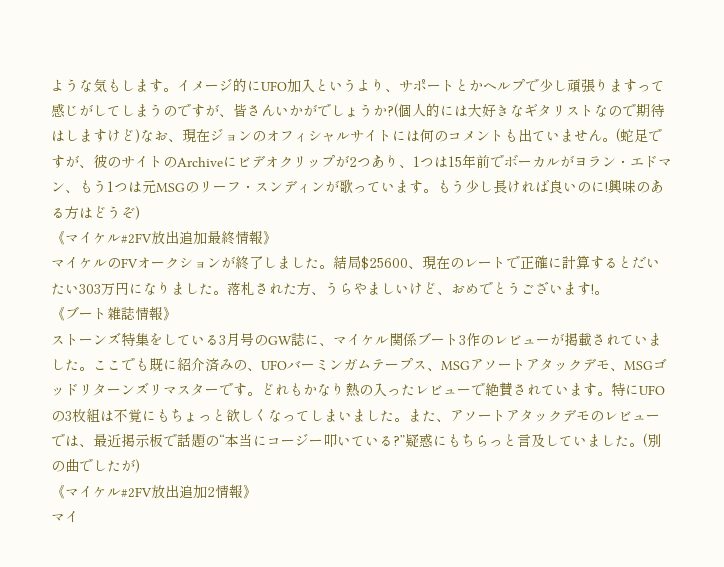ような気もします。イメージ的にUFO加入というより、サポートとかヘルプで少し頑張りますって感じがしてしまうのですが、皆さんいかがでしょうか?(個人的には大好きなギタリストなので期待はしますけど)なお、現在ジョンのオフィシャルサイトには何のコメントも出ていません。(蛇足ですが、彼のサイトのArchiveにビデオクリップが2つあり、1つは15年前でボーカルがヨラン・エドマン、もう1つは元MSGのリーフ・スンディンが歌っています。もう少し長ければ良いのに!興味のある方はどうぞ)
《マイケル#2FV放出追加最終情報》
マイケルのFVオークションが終了しました。結局$25600、現在のレートで正確に計算するとだいたい303万円になりました。落札された方、うらやましいけど、おめでとうございます!。
《ブート雑誌情報》
ストーンズ特集をしている3月号のGW誌に、マイケル関係ブート3作のレビューが掲載されていました。ここでも既に紹介済みの、UFOバーミンガムテープス、MSGアソートアタックデモ、MSGゴッドリターンズリマスターです。どれもかなり熱の入ったレビューで絶賛されています。特にUFOの3枚組は不覚にもちょっと欲しくなってしまいました。また、アソートアタックデモのレビューでは、最近掲示板で話題の“本当にコージー叩いている?”疑惑にもちらっと言及していました。(別の曲でしたが)
《マイケル#2FV放出追加2情報》
マイ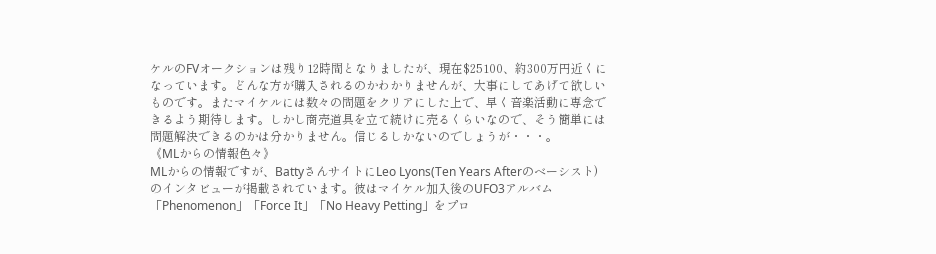ケルのFVオークションは残り12時間となりましたが、現在$25100、約300万円近くになっています。どんな方が購入されるのかわかりませんが、大事にしてあげて欲しいものです。またマイケルには数々の問題をクリアにした上で、早く音楽活動に専念できるよう期待します。しかし商売道具を立て続けに売るくらいなので、そう簡単には問題解決できるのかは分かりません。信じるしかないのでしょうが・・・。
《MLからの情報色々》
MLからの情報ですが、BattyさんサイトにLeo Lyons(Ten Years Afterのベーシスト)のインタビューが掲載されています。彼はマイケル加入後のUFO3アルバム「Phenomenon」「Force It」「No Heavy Petting」をプロ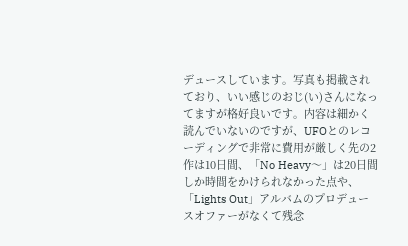デュースしています。写真も掲載されており、いい感じのおじ(い)さんになってますが格好良いです。内容は細かく読んでいないのですが、UFOとのレコーディングで非常に費用が厳しく先の2作は10日間、「No Heavy〜」は20日間しか時間をかけられなかった点や、 「Lights Out」アルバムのプロデュースオファーがなくて残念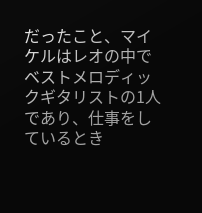だったこと、マイケルはレオの中でベストメロディックギタリストの1人であり、仕事をしているとき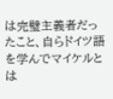は完璧主義者だったこと、自らドイツ語を学んでマイケルとは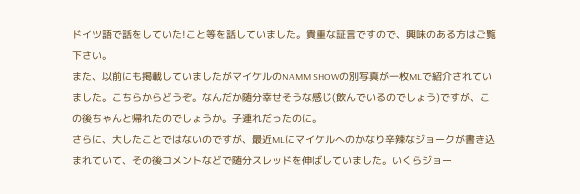ドイツ語で話をしていた!こと等を話していました。貴重な証言ですので、興味のある方はご覧下さい。
また、以前にも掲載していましたがマイケルのNAMM SHOWの別写真が一枚MLで紹介されていました。こちらからどうぞ。なんだか随分幸せそうな感じ(飲んでいるのでしょう)ですが、この後ちゃんと帰れたのでしょうか。子連れだったのに。
さらに、大したことではないのですが、最近MLにマイケルへのかなり辛辣なジョークが書き込まれていて、その後コメントなどで随分スレッドを伸ばしていました。いくらジョー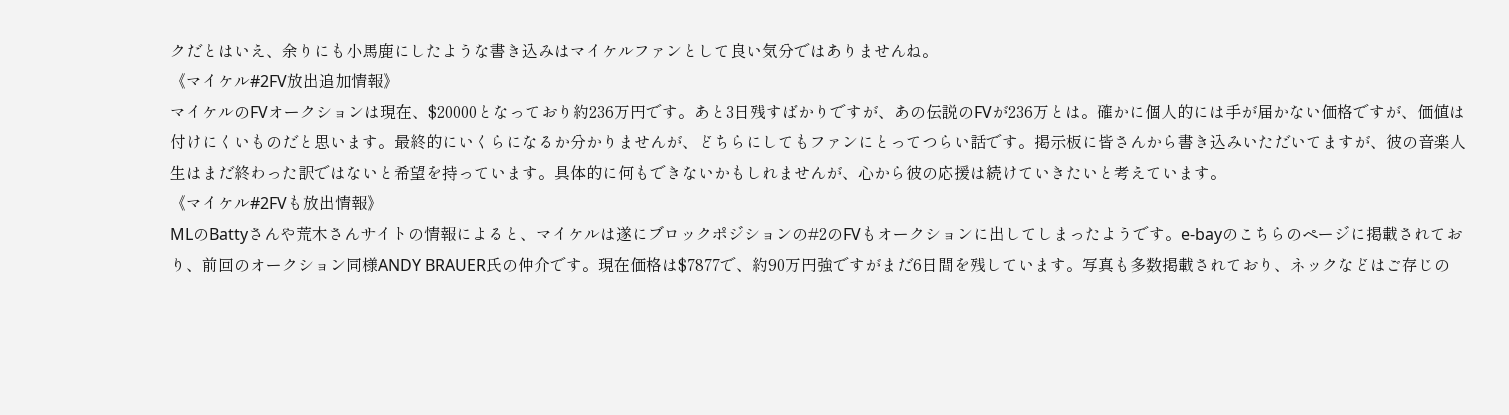クだとはいえ、余りにも小馬鹿にしたような書き込みはマイケルファンとして良い気分ではありませんね。
《マイケル#2FV放出追加情報》
マイケルのFVオークションは現在、$20000となっており約236万円です。あと3日残すばかりですが、あの伝説のFVが236万とは。確かに個人的には手が届かない価格ですが、価値は付けにくいものだと思います。最終的にいくらになるか分かりませんが、どちらにしてもファンにとってつらい話です。掲示板に皆さんから書き込みいただいてますが、彼の音楽人生はまだ終わった訳ではないと希望を持っています。具体的に何もできないかもしれませんが、心から彼の応援は続けていきたいと考えています。
《マイケル#2FVも放出情報》
MLのBattyさんや荒木さんサイトの情報によると、マイケルは遂にブロックポジションの#2のFVもオークションに出してしまったようです。e-bayのこちらのページに掲載されており、前回のオークション同様ANDY BRAUER氏の仲介です。現在価格は$7877で、約90万円強ですがまだ6日間を残しています。写真も多数掲載されており、ネックなどはご存じの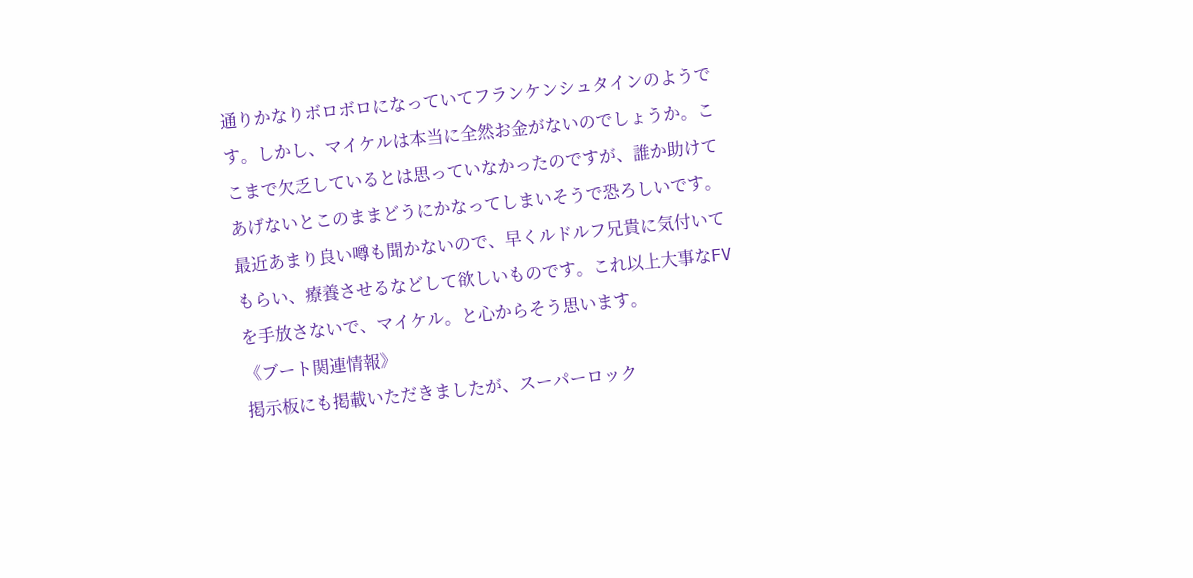通りかなりボロボロになっていてフランケンシュタインのようです。しかし、マイケルは本当に全然お金がないのでしょうか。ここまで欠乏しているとは思っていなかったのですが、誰か助けてあげないとこのままどうにかなってしまいそうで恐ろしいです。最近あまり良い噂も聞かないので、早くルドルフ兄貴に気付いてもらい、療養させるなどして欲しいものです。これ以上大事なFVを手放さないで、マイケル。と心からそう思います。
《ブート関連情報》
掲示板にも掲載いただきましたが、スーパーロック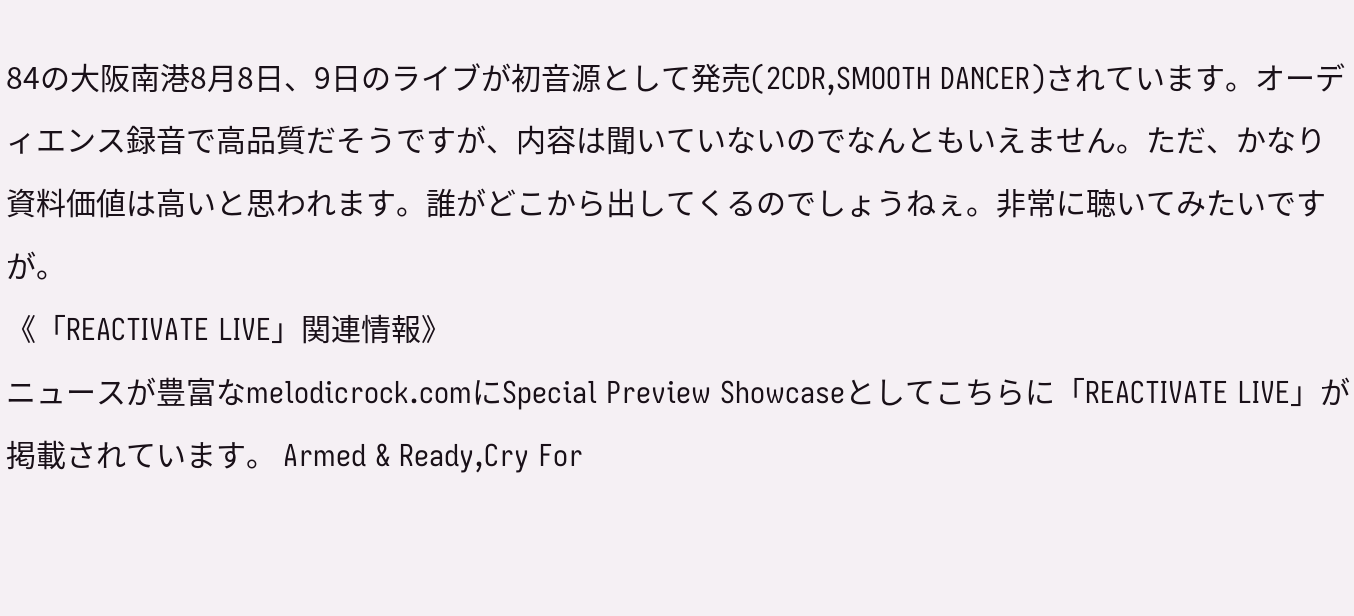84の大阪南港8月8日、9日のライブが初音源として発売(2CDR,SMOOTH DANCER)されています。オーディエンス録音で高品質だそうですが、内容は聞いていないのでなんともいえません。ただ、かなり資料価値は高いと思われます。誰がどこから出してくるのでしょうねぇ。非常に聴いてみたいですが。
《「REACTIVATE LIVE」関連情報》
ニュースが豊富なmelodicrock.comにSpecial Preview Showcaseとしてこちらに「REACTIVATE LIVE」が掲載されています。 Armed & Ready,Cry For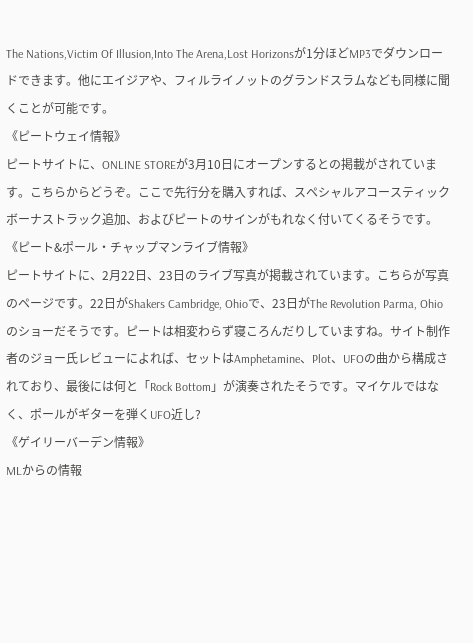The Nations,Victim Of Illusion,Into The Arena,Lost Horizonsが1分ほどMP3でダウンロードできます。他にエイジアや、フィルライノットのグランドスラムなども同様に聞くことが可能です。
《ピートウェイ情報》
ピートサイトに、ONLINE STOREが3月10日にオープンするとの掲載がされています。こちらからどうぞ。ここで先行分を購入すれば、スペシャルアコースティックボーナストラック追加、およびピートのサインがもれなく付いてくるそうです。
《ピート&ポール・チャップマンライブ情報》
ピートサイトに、2月22日、23日のライブ写真が掲載されています。こちらが写真のページです。22日がShakers Cambridge, Ohioで、23日がThe Revolution Parma, Ohioのショーだそうです。ピートは相変わらず寝ころんだりしていますね。サイト制作者のジョー氏レビューによれば、セットはAmphetamine、Plot、UFOの曲から構成されており、最後には何と「Rock Bottom」が演奏されたそうです。マイケルではなく、ポールがギターを弾くUFO近し?
《ゲイリーバーデン情報》
MLからの情報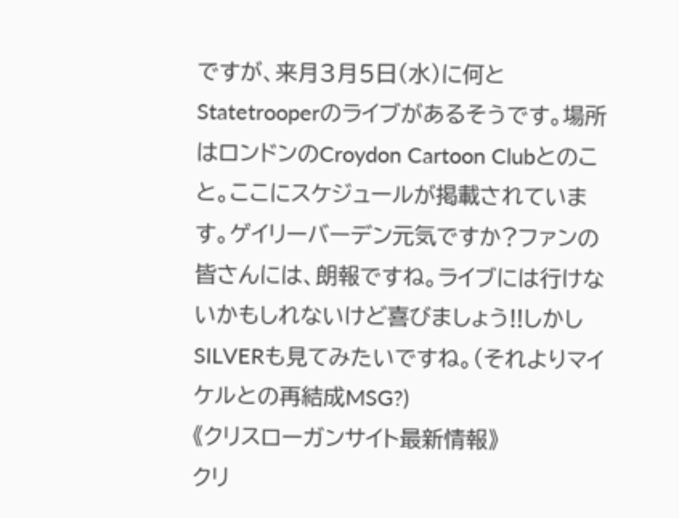ですが、来月3月5日(水)に何とStatetrooperのライブがあるそうです。場所はロンドンのCroydon Cartoon Clubとのこと。ここにスケジュールが掲載されています。ゲイリーバーデン元気ですか?ファンの皆さんには、朗報ですね。ライブには行けないかもしれないけど喜びましょう!!しかしSILVERも見てみたいですね。(それよりマイケルとの再結成MSG?)
《クリスローガンサイト最新情報》
クリ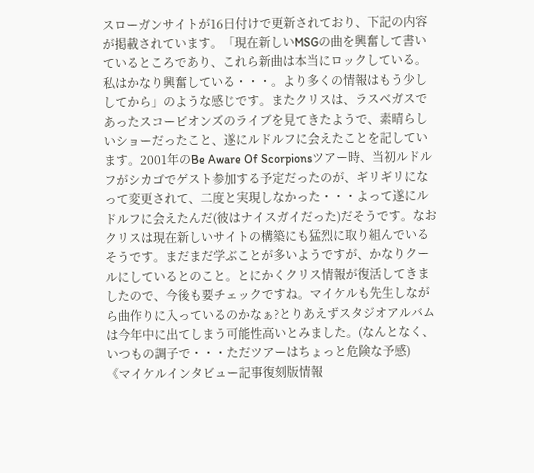スローガンサイトが16日付けで更新されており、下記の内容が掲載されています。「現在新しいMSGの曲を興奮して書いているところであり、これら新曲は本当にロックしている。私はかなり興奮している・・・。より多くの情報はもう少ししてから」のような感じです。またクリスは、ラスベガスであったスコーピオンズのライブを見てきたようで、素晴らしいショーだったこと、遂にルドルフに会えたことを記しています。2001年のBe Aware Of Scorpionsツアー時、当初ルドルフがシカゴでゲスト参加する予定だったのが、ギリギリになって変更されて、二度と実現しなかった・・・よって遂にルドルフに会えたんだ(彼はナイスガイだった)だそうです。なおクリスは現在新しいサイトの構築にも猛烈に取り組んでいるそうです。まだまだ学ぶことが多いようですが、かなりクールにしているとのこと。とにかくクリス情報が復活してきましたので、今後も要チェックですね。マイケルも先生しながら曲作りに入っているのかなぁ?とりあえずスタジオアルバムは今年中に出てしまう可能性高いとみました。(なんとなく、いつもの調子で・・・ただツアーはちょっと危険な予感)
《マイケルインタビュー記事復刻版情報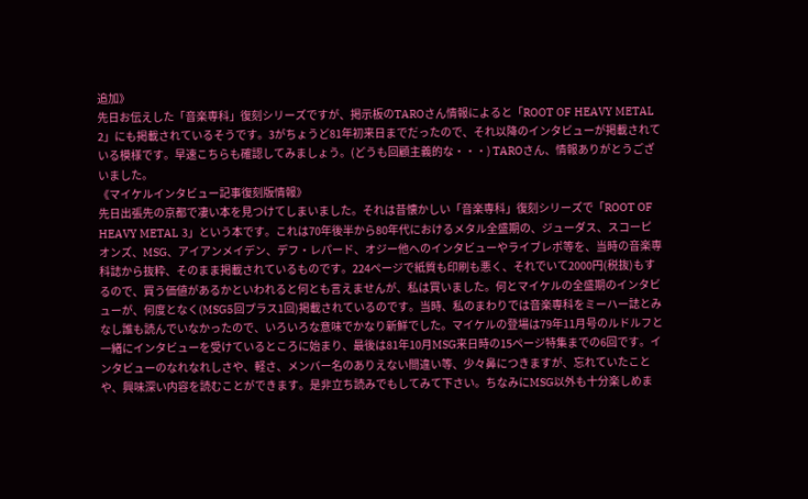追加》
先日お伝えした「音楽専科」復刻シリーズですが、掲示板のTAROさん情報によると「ROOT OF HEAVY METAL 2」にも掲載されているそうです。3がちょうど81年初来日までだったので、それ以降のインタビューが掲載されている模様です。早速こちらも確認してみましょう。(どうも回顧主義的な・・・) TAROさん、情報ありがとうございました。
《マイケルインタビュー記事復刻版情報》
先日出張先の京都で凄い本を見つけてしまいました。それは昔懐かしい「音楽専科」復刻シリーズで「ROOT OF HEAVY METAL 3」という本です。これは70年後半から80年代におけるメタル全盛期の、ジューダス、スコーピオンズ、MSG、アイアンメイデン、デフ・レパード、オジー他へのインタビューやライブレポ等を、当時の音楽専科誌から抜粋、そのまま掲載されているものです。224ページで紙質も印刷も悪く、それでいて2000円(税抜)もするので、買う価値があるかといわれると何とも言えませんが、私は買いました。何とマイケルの全盛期のインタビューが、何度となく(MSG5回プラス1回)掲載されているのです。当時、私のまわりでは音楽専科をミーハー誌とみなし誰も読んでいなかったので、いろいろな意味でかなり新鮮でした。マイケルの登場は79年11月号のルドルフと一緒にインタビューを受けているところに始まり、最後は81年10月MSG来日時の15ページ特集までの6回です。インタビューのなれなれしさや、軽さ、メンバー名のありえない間違い等、少々鼻につきますが、忘れていたことや、興味深い内容を読むことができます。是非立ち読みでもしてみて下さい。ちなみにMSG以外も十分楽しめま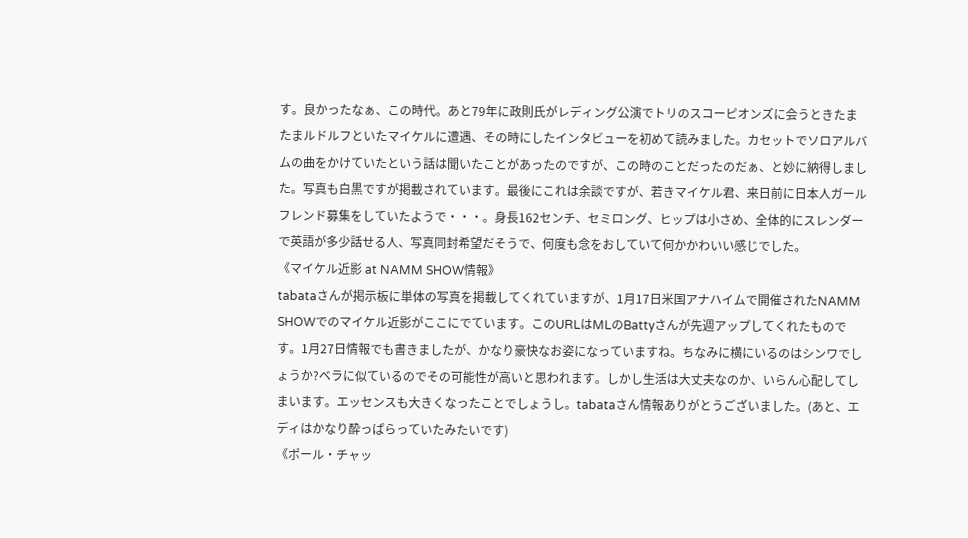す。良かったなぁ、この時代。あと79年に政則氏がレディング公演でトリのスコーピオンズに会うときたまたまルドルフといたマイケルに遭遇、その時にしたインタビューを初めて読みました。カセットでソロアルバムの曲をかけていたという話は聞いたことがあったのですが、この時のことだったのだぁ、と妙に納得しました。写真も白黒ですが掲載されています。最後にこれは余談ですが、若きマイケル君、来日前に日本人ガールフレンド募集をしていたようで・・・。身長162センチ、セミロング、ヒップは小さめ、全体的にスレンダーで英語が多少話せる人、写真同封希望だそうで、何度も念をおしていて何かかわいい感じでした。
《マイケル近影 at NAMM SHOW情報》
tabataさんが掲示板に単体の写真を掲載してくれていますが、1月17日米国アナハイムで開催されたNAMM SHOWでのマイケル近影がここにでています。このURLはMLのBattyさんが先週アップしてくれたものです。1月27日情報でも書きましたが、かなり豪快なお姿になっていますね。ちなみに横にいるのはシンワでしょうか?ベラに似ているのでその可能性が高いと思われます。しかし生活は大丈夫なのか、いらん心配してしまいます。エッセンスも大きくなったことでしょうし。tabataさん情報ありがとうございました。(あと、エディはかなり酔っぱらっていたみたいです)
《ポール・チャッ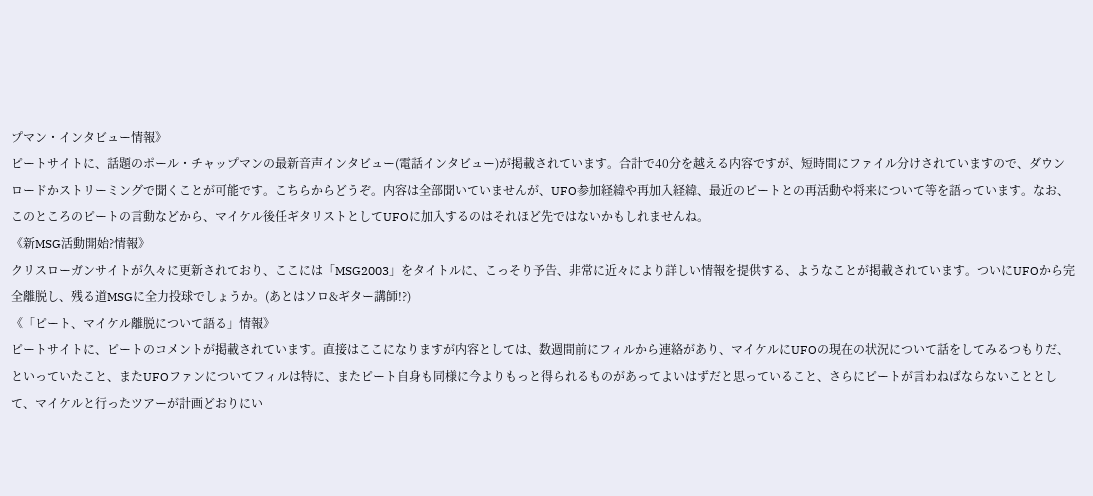プマン・インタビュー情報》
ピートサイトに、話題のポール・チャップマンの最新音声インタビュー(電話インタビュー)が掲載されています。合計で40分を越える内容ですが、短時間にファイル分けされていますので、ダウンロードかストリーミングで聞くことが可能です。こちらからどうぞ。内容は全部聞いていませんが、UFO参加経緯や再加入経緯、最近のピートとの再活動や将来について等を語っています。なお、このところのピートの言動などから、マイケル後任ギタリストとしてUFOに加入するのはそれほど先ではないかもしれませんね。
《新MSG活動開始?情報》
クリスローガンサイトが久々に更新されており、ここには「MSG2003」をタイトルに、こっそり予告、非常に近々により詳しい情報を提供する、ようなことが掲載されています。ついにUFOから完全離脱し、残る道MSGに全力投球でしょうか。(あとはソロ&ギター講師!?)
《「ピート、マイケル離脱について語る」情報》
ピートサイトに、ピートのコメントが掲載されています。直接はここになりますが内容としては、数週間前にフィルから連絡があり、マイケルにUFOの現在の状況について話をしてみるつもりだ、といっていたこと、またUFOファンについてフィルは特に、またピート自身も同様に今よりもっと得られるものがあってよいはずだと思っていること、さらにピートが言わねばならないこととして、マイケルと行ったツアーが計画どおりにい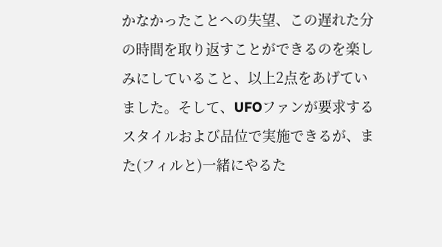かなかったことへの失望、この遅れた分の時間を取り返すことができるのを楽しみにしていること、以上2点をあげていました。そして、UFOファンが要求するスタイルおよび品位で実施できるが、また(フィルと)一緒にやるた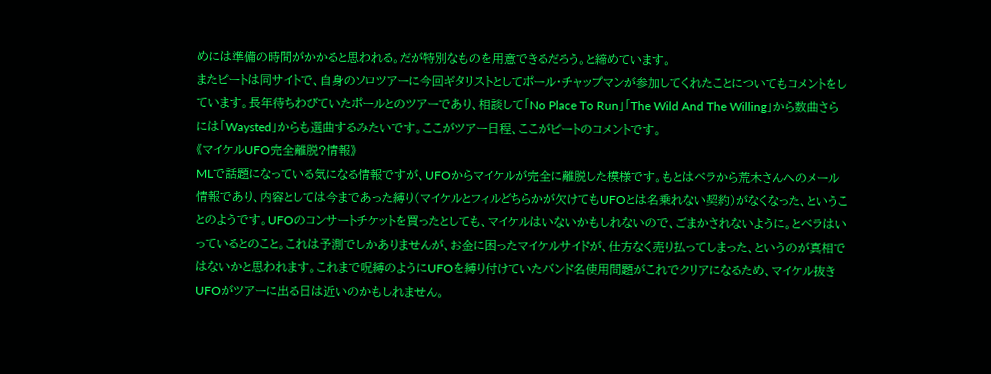めには準備の時間がかかると思われる。だが特別なものを用意できるだろう。と締めています。
またピートは同サイトで、自身のソロツアーに今回ギタリストとしてポール・チャップマンが参加してくれたことについてもコメントをしています。長年待ちわびていたポールとのツアーであり、相談して「No Place To Run」「The Wild And The Willing」から数曲さらには「Waysted」からも選曲するみたいです。ここがツアー日程、ここがピートのコメントです。
《マイケルUFO完全離脱?情報》
MLで話題になっている気になる情報ですが、UFOからマイケルが完全に離脱した模様です。もとはベラから荒木さんへのメール情報であり、内容としては今まであった縛り(マイケルとフィルどちらかが欠けてもUFOとは名乗れない契約)がなくなった、ということのようです。UFOのコンサートチケットを買ったとしても、マイケルはいないかもしれないので、ごまかされないように。とベラはいっているとのこと。これは予測でしかありませんが、お金に困ったマイケルサイドが、仕方なく売り払ってしまった、というのが真相ではないかと思われます。これまで呪縛のようにUFOを縛り付けていたバンド名使用問題がこれでクリアになるため、マイケル抜きUFOがツアーに出る日は近いのかもしれません。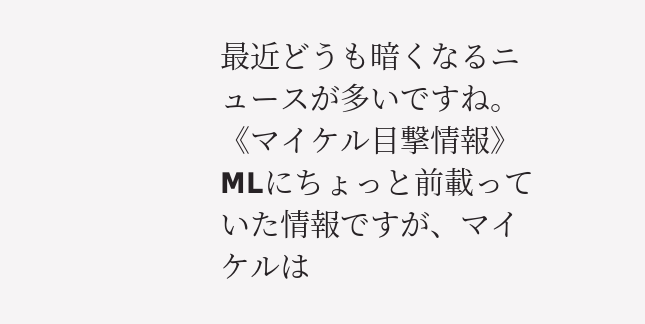最近どうも暗くなるニュースが多いですね。
《マイケル目撃情報》
MLにちょっと前載っていた情報ですが、マイケルは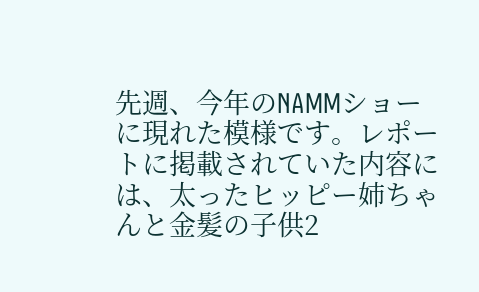先週、今年のNAMMショーに現れた模様です。レポートに掲載されていた内容には、太ったヒッピー姉ちゃんと金髪の子供2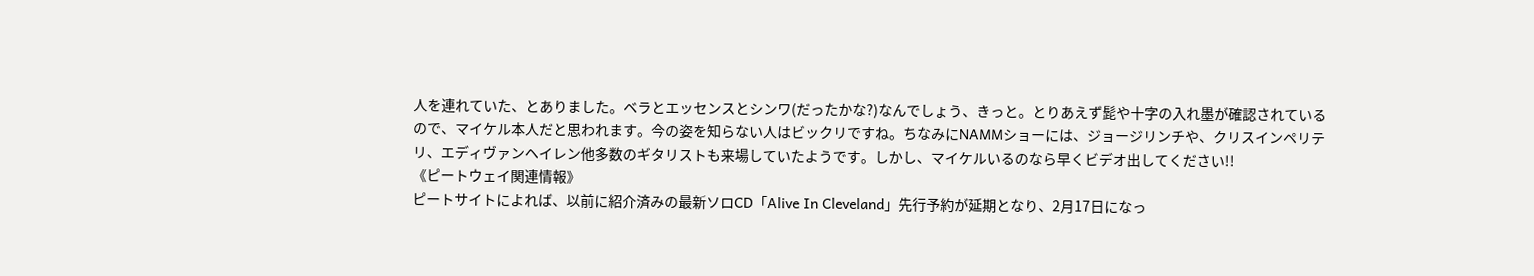人を連れていた、とありました。ベラとエッセンスとシンワ(だったかな?)なんでしょう、きっと。とりあえず髭や十字の入れ墨が確認されているので、マイケル本人だと思われます。今の姿を知らない人はビックリですね。ちなみにNAMMショーには、ジョージリンチや、クリスインペリテリ、エディヴァンヘイレン他多数のギタリストも来場していたようです。しかし、マイケルいるのなら早くビデオ出してください!!
《ピートウェイ関連情報》
ピートサイトによれば、以前に紹介済みの最新ソロCD「Alive In Cleveland」先行予約が延期となり、2月17日になっ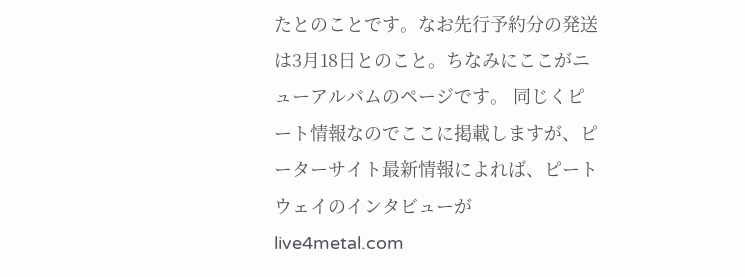たとのことです。なお先行予約分の発送は3月18日とのこと。ちなみにここがニューアルバムのページです。 同じくピート情報なのでここに掲載しますが、ピーターサイト最新情報によれば、ピートウェイのインタビューがlive4metal.com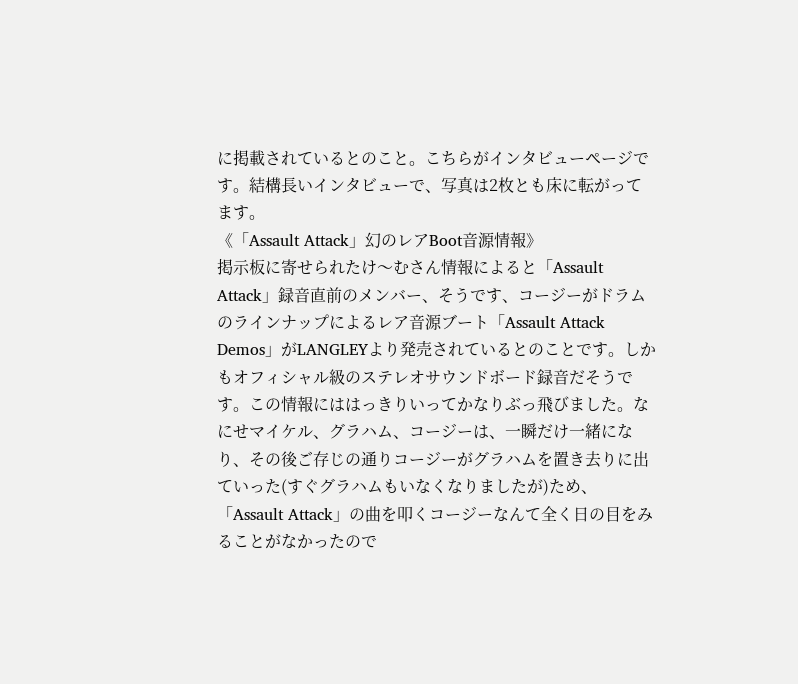に掲載されているとのこと。こちらがインタビューページです。結構長いインタビューで、写真は2枚とも床に転がってます。
《「Assault Attack」幻のレアBoot音源情報》
掲示板に寄せられたけ〜むさん情報によると「Assault Attack」録音直前のメンバー、そうです、コージーがドラムのラインナップによるレア音源ブート「Assault Attack Demos」がLANGLEYより発売されているとのことです。しかもオフィシャル級のステレオサウンドボード録音だそうです。この情報にははっきりいってかなりぶっ飛びました。なにせマイケル、グラハム、コージーは、一瞬だけ一緒になり、その後ご存じの通りコージーがグラハムを置き去りに出ていった(すぐグラハムもいなくなりましたが)ため、「Assault Attack」の曲を叩くコージーなんて全く日の目をみることがなかったので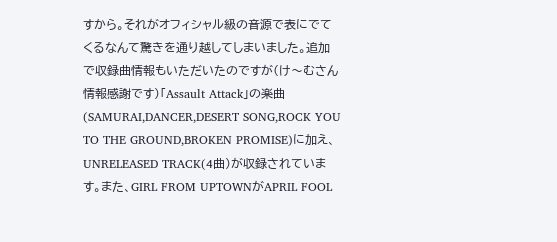すから。それがオフィシャル級の音源で表にでてくるなんて驚きを通り越してしまいました。追加で収録曲情報もいただいたのですが(け〜むさん情報感謝です)「Assault Attack」の楽曲(SAMURAI,DANCER,DESERT SONG,ROCK YOU TO THE GROUND,BROKEN PROMISE)に加え、UNRELEASED TRACK(4曲)が収録されています。また、GIRL FROM UPTOWNがAPRIL FOOL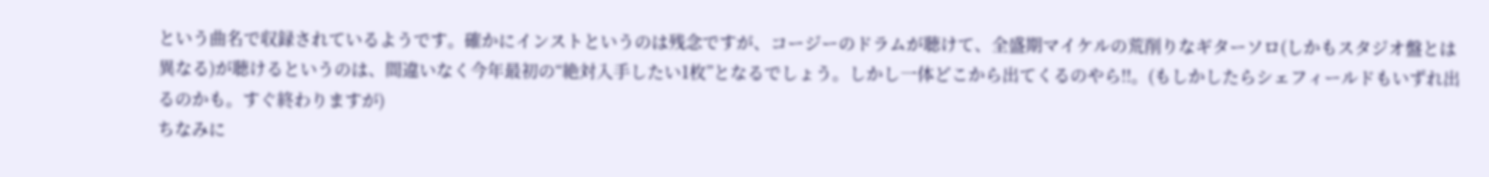という曲名で収録されているようです。確かにインストというのは残念ですが、コージーのドラムが聴けて、全盛期マイケルの荒削りなギターソロ(しかもスタジオ盤とは異なる)が聴けるというのは、間違いなく今年最初の“絶対入手したい1枚”となるでしょう。しかし一体どこから出てくるのやら!!。(もしかしたらシェフィールドもいずれ出るのかも。すぐ終わりますが)
ちなみに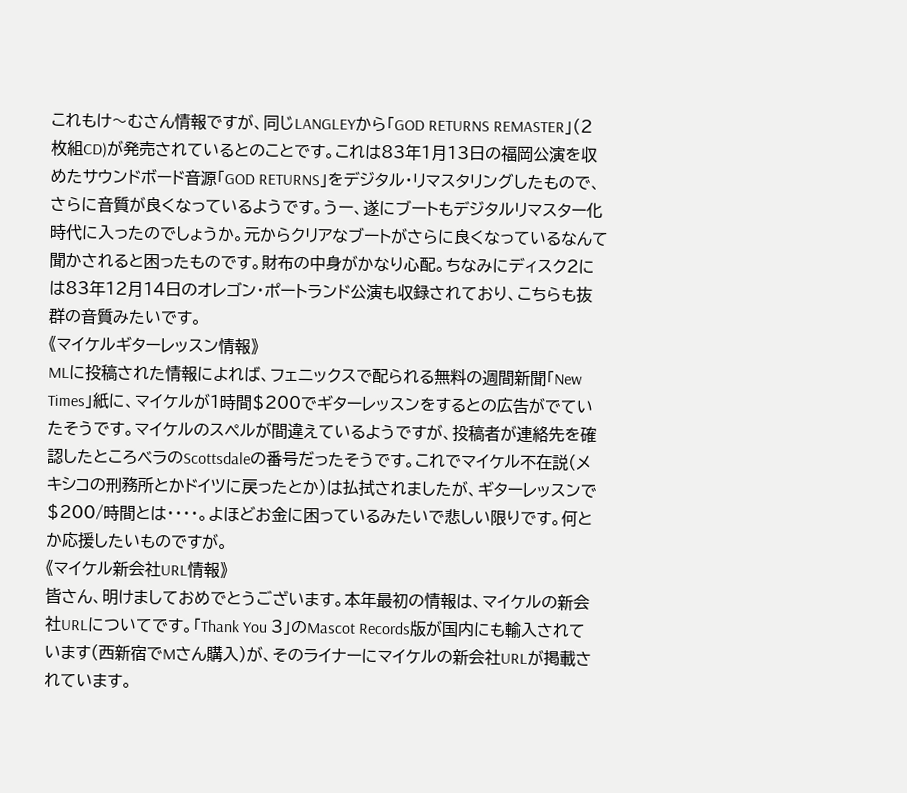これもけ〜むさん情報ですが、同じLANGLEYから「GOD RETURNS REMASTER」(2枚組CD)が発売されているとのことです。これは83年1月13日の福岡公演を収めたサウンドボード音源「GOD RETURNS」をデジタル・リマスタリングしたもので、さらに音質が良くなっているようです。うー、遂にブートもデジタルリマスター化時代に入ったのでしょうか。元からクリアなブートがさらに良くなっているなんて聞かされると困ったものです。財布の中身がかなり心配。ちなみにディスク2には83年12月14日のオレゴン・ポートランド公演も収録されており、こちらも抜群の音質みたいです。
《マイケルギターレッスン情報》
MLに投稿された情報によれば、フェニックスで配られる無料の週間新聞「New Times」紙に、マイケルが1時間$200でギターレッスンをするとの広告がでていたそうです。マイケルのスペルが間違えているようですが、投稿者が連絡先を確認したところベラのScottsdaleの番号だったそうです。これでマイケル不在説(メキシコの刑務所とかドイツに戻ったとか)は払拭されましたが、ギターレッスンで$200/時間とは・・・・。よほどお金に困っているみたいで悲しい限りです。何とか応援したいものですが。
《マイケル新会社URL情報》
皆さん、明けましておめでとうございます。本年最初の情報は、マイケルの新会社URLについてです。「Thank You 3」のMascot Records版が国内にも輸入されています(西新宿でMさん購入)が、そのライナーにマイケルの新会社URLが掲載されています。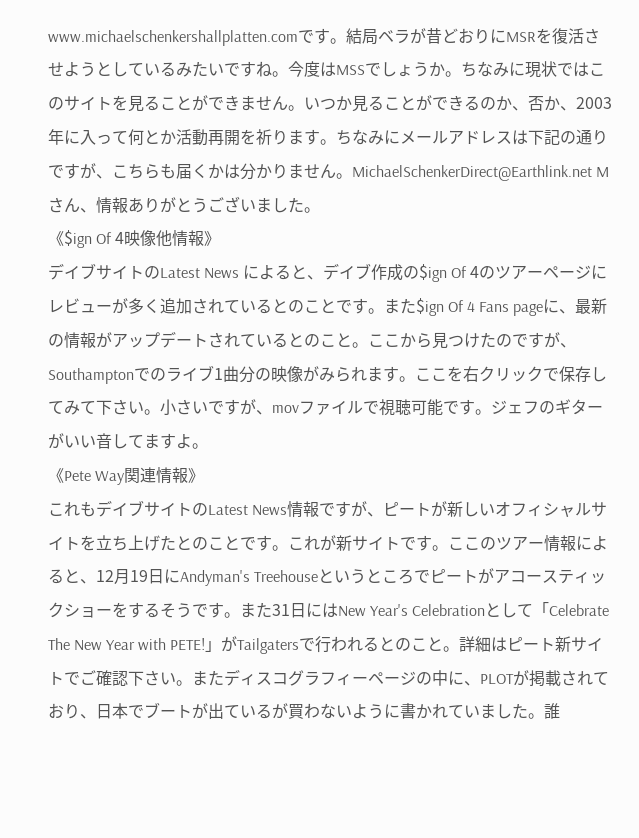www.michaelschenkershallplatten.comです。結局ベラが昔どおりにMSRを復活させようとしているみたいですね。今度はMSSでしょうか。ちなみに現状ではこのサイトを見ることができません。いつか見ることができるのか、否か、2003年に入って何とか活動再開を祈ります。ちなみにメールアドレスは下記の通りですが、こちらも届くかは分かりません。MichaelSchenkerDirect@Earthlink.net Mさん、情報ありがとうございました。
《$ign Of 4映像他情報》
デイブサイトのLatest News によると、デイブ作成の$ign Of 4のツアーページにレビューが多く追加されているとのことです。また$ign Of 4 Fans pageに、最新の情報がアップデートされているとのこと。ここから見つけたのですが、Southamptonでのライブ1曲分の映像がみられます。ここを右クリックで保存してみて下さい。小さいですが、movファイルで視聴可能です。ジェフのギターがいい音してますよ。
《Pete Way関連情報》
これもデイブサイトのLatest News情報ですが、ピートが新しいオフィシャルサイトを立ち上げたとのことです。これが新サイトです。ここのツアー情報によると、12月19日にAndyman's Treehouseというところでピートがアコースティックショーをするそうです。また31日にはNew Year's Celebrationとして「Celebrate The New Year with PETE!」がTailgatersで行われるとのこと。詳細はピート新サイトでご確認下さい。またディスコグラフィーページの中に、PLOTが掲載されており、日本でブートが出ているが買わないように書かれていました。誰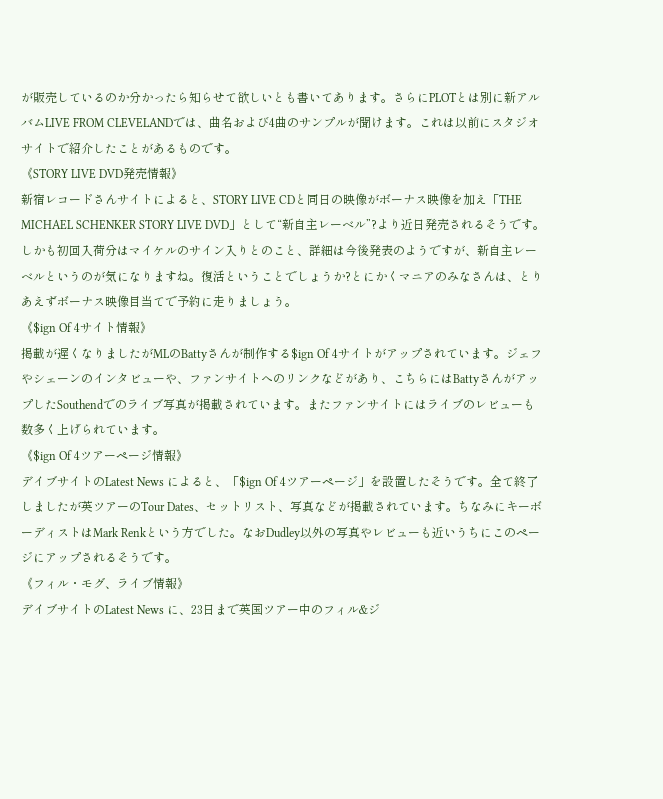が販売しているのか分かったら知らせて欲しいとも書いてあります。さらにPLOTとは別に新アルバムLIVE FROM CLEVELANDでは、曲名および4曲のサンプルが聞けます。これは以前にスタジオサイトで紹介したことがあるものです。
《STORY LIVE DVD発売情報》
新宿レコードさんサイトによると、STORY LIVE CDと同日の映像がボーナス映像を加え「THE MICHAEL SCHENKER STORY LIVE DVD」として“新自主レーベル”?より近日発売されるそうです。しかも初回入荷分はマイケルのサイン入りとのこと、詳細は今後発表のようですが、新自主レーベルというのが気になりますね。復活ということでしょうか?とにかくマニアのみなさんは、とりあえずボーナス映像目当てで予約に走りましょう。
《$ign Of 4サイト情報》
掲載が遅くなりましたがMLのBattyさんが制作する$ign Of 4サイトがアップされています。ジェフやシェーンのインタビューや、ファンサイトへのリンクなどがあり、こちらにはBattyさんがアップしたSouthendでのライブ写真が掲載されています。またファンサイトにはライブのレビューも数多く上げられています。
《$ign Of 4ツアーページ情報》
デイブサイトのLatest News によると、「$ign Of 4ツアーページ」を設置したそうです。全て終了しましたが英ツアーのTour Dates、セットリスト、写真などが掲載されています。ちなみにキーボーディストはMark Renkという方でした。なおDudley以外の写真やレビューも近いうちにこのページにアップされるそうです。
《フィル・モグ、ライブ情報》
デイブサイトのLatest News に、23日まで英国ツアー中のフィル&ジ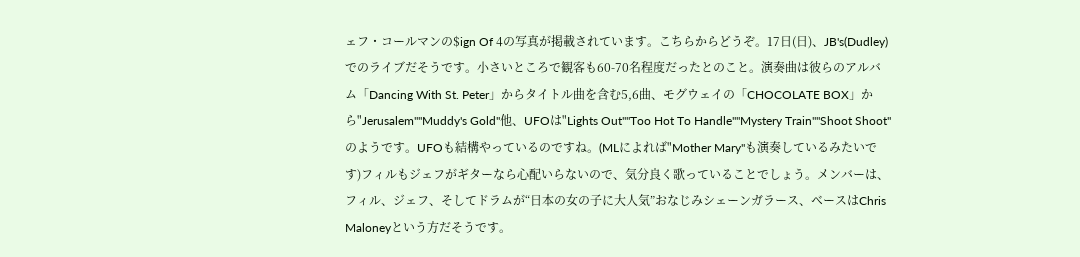ェフ・コールマンの$ign Of 4の写真が掲載されています。こちらからどうぞ。17日(日)、JB's(Dudley)でのライブだそうです。小さいところで観客も60-70名程度だったとのこと。演奏曲は彼らのアルバム「Dancing With St. Peter」からタイトル曲を含む5,6曲、モグウェイの「CHOCOLATE BOX」から"Jerusalem""Muddy's Gold"他、UFOは"Lights Out""Too Hot To Handle""Mystery Train""Shoot Shoot"のようです。UFOも結構やっているのですね。(MLによれば"Mother Mary"も演奏しているみたいです)フィルもジェフがギターなら心配いらないので、気分良く歌っていることでしょう。メンバーは、フィル、ジェフ、そしてドラムが“日本の女の子に大人気”おなじみシェーンガラース、ベースはChris Maloneyという方だそうです。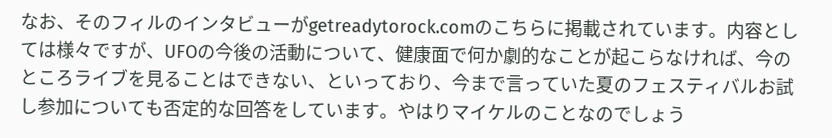なお、そのフィルのインタビューがgetreadytorock.comのこちらに掲載されています。内容としては様々ですが、UFOの今後の活動について、健康面で何か劇的なことが起こらなければ、今のところライブを見ることはできない、といっており、今まで言っていた夏のフェスティバルお試し参加についても否定的な回答をしています。やはりマイケルのことなのでしょう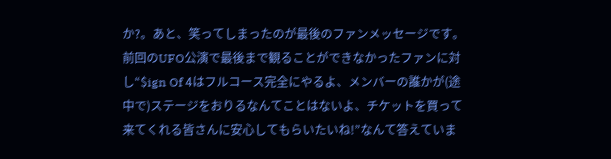か?。あと、笑ってしまったのが最後のファンメッセージです。前回のUFO公演で最後まで観ることができなかったファンに対し“$ign Of 4はフルコース完全にやるよ、メンバーの誰かが(途中で)ステージをおりるなんてことはないよ、チケットを買って来てくれる皆さんに安心してもらいたいね!”なんて答えていま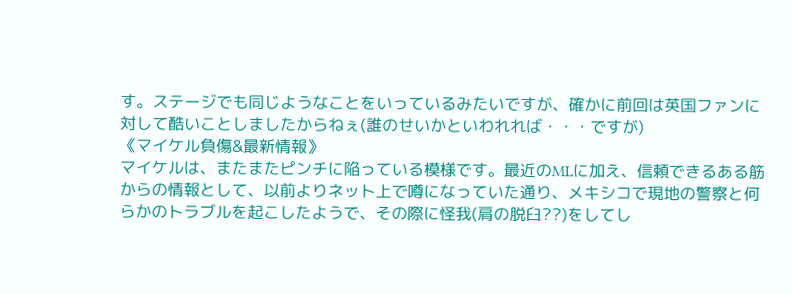す。ステージでも同じようなことをいっているみたいですが、確かに前回は英国ファンに対して酷いことしましたからねぇ(誰のせいかといわれれば・・・ですが)
《マイケル負傷&最新情報》
マイケルは、またまたピンチに陥っている模様です。最近のMLに加え、信頼できるある筋からの情報として、以前よりネット上で噂になっていた通り、メキシコで現地の警察と何らかのトラブルを起こしたようで、その際に怪我(肩の脱臼??)をしてし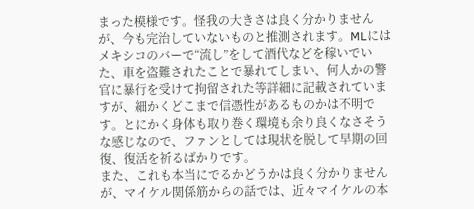まった模様です。怪我の大きさは良く分かりませんが、今も完治していないものと推測されます。MLにはメキシコのバーで“流し”をして酒代などを稼いでいた、車を盗難されたことで暴れてしまい、何人かの警官に暴行を受けて拘留された等詳細に記載されていますが、細かくどこまで信憑性があるものかは不明です。とにかく身体も取り巻く環境も余り良くなさそうな感じなので、ファンとしては現状を脱して早期の回復、復活を祈るばかりです。
また、これも本当にでるかどうかは良く分かりませんが、マイケル関係筋からの話では、近々マイケルの本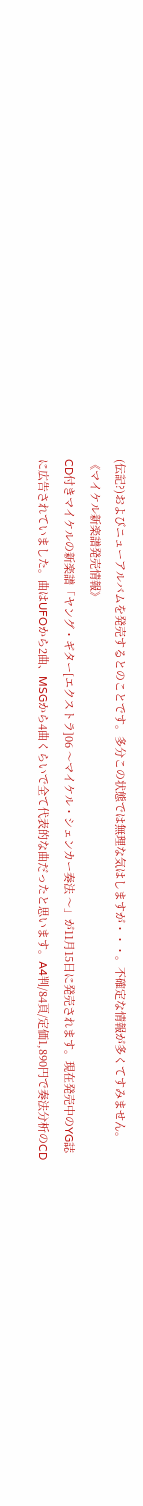(伝記?)およびニューアルバムを発売するとのことです。多分この状態では無理な気はしますが・・・。不確定な情報が多くてすみません。
《マイケル新楽譜発売情報》
CD付きマイケルの新楽譜「ヤング・ギター[エクストラ]06 〜マイケル・シェンカー奏法 〜」が11月15日に発売されます。現在発売中のYG誌に広告されていました。曲はUFOから2曲、MSGから4曲くらいで全て代表的な曲だったと思います。A4判/84頁/定価1,890円で奏法分析のCD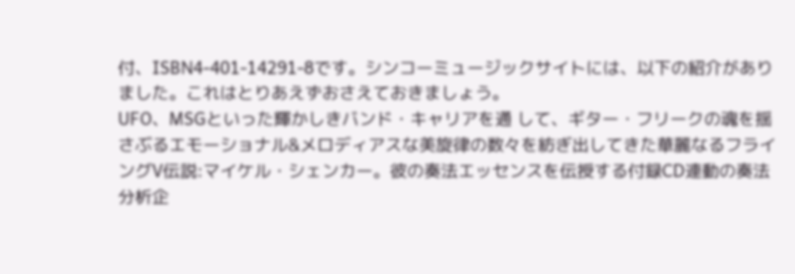付、ISBN4-401-14291-8です。シンコーミュージックサイトには、以下の紹介がありました。これはとりあえずおさえておきましょう。
UFO、MSGといった輝かしきバンド・キャリアを通 して、ギター・フリークの魂を揺さぶるエモーショナル&メロディアスな美旋律の数々を紡ぎ出してきた華麗なるフライングV伝説:マイケル・シェンカー。彼の奏法エッセンスを伝授する付録CD連動の奏法分析企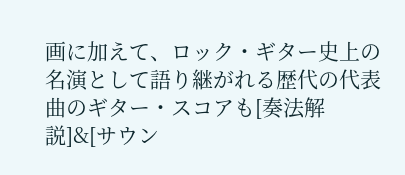画に加えて、ロック・ギター史上の名演として語り継がれる歴代の代表曲のギター・スコアも[奏法解説]&[サウン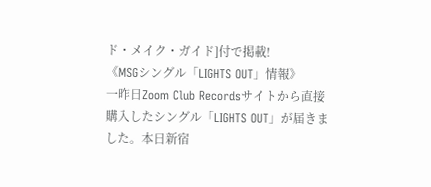ド・メイク・ガイド]付で掲載!
《MSGシングル「LIGHTS OUT」情報》
一昨日Zoom Club Recordsサイトから直接購入したシングル「LIGHTS OUT」が届きました。本日新宿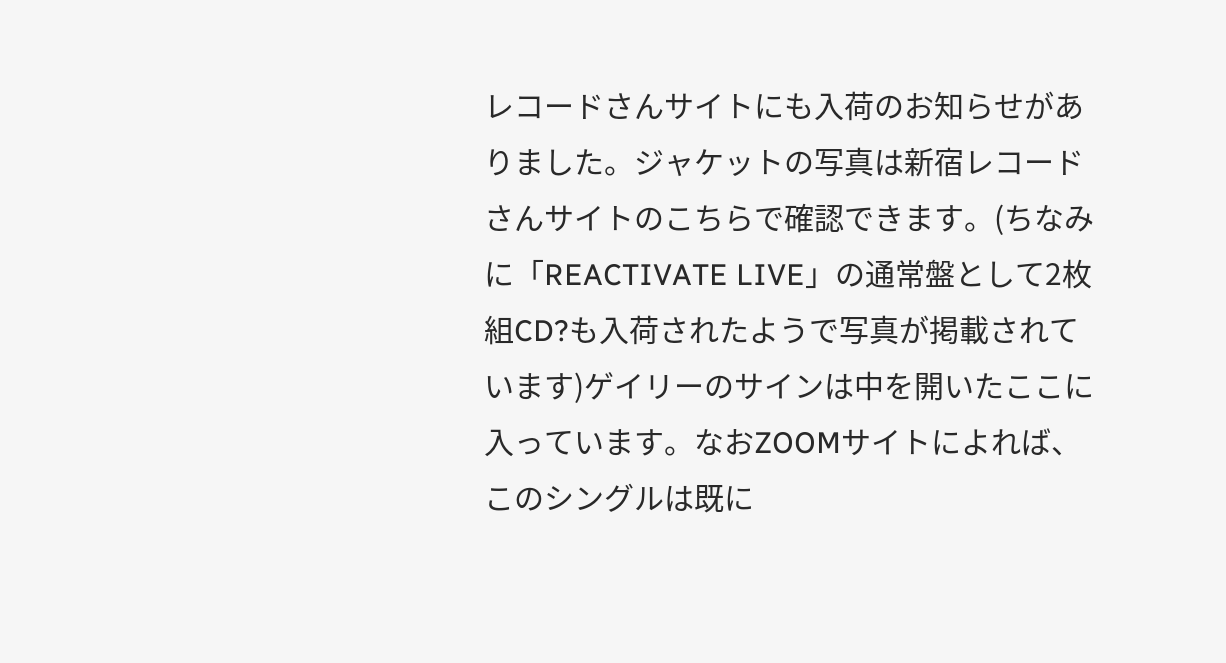レコードさんサイトにも入荷のお知らせがありました。ジャケットの写真は新宿レコードさんサイトのこちらで確認できます。(ちなみに「REACTIVATE LIVE」の通常盤として2枚組CD?も入荷されたようで写真が掲載されています)ゲイリーのサインは中を開いたここに入っています。なおZOOMサイトによれば、このシングルは既に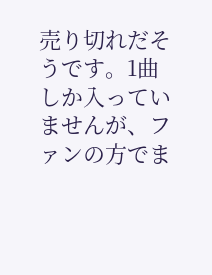売り切れだそうです。1曲しか入っていませんが、ファンの方でま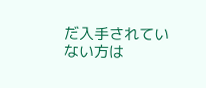だ入手されていない方は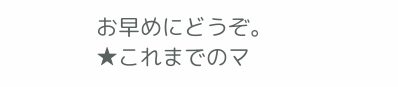お早めにどうぞ。
★これまでのマ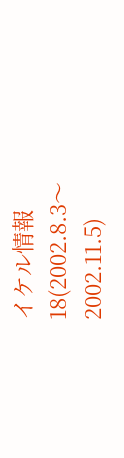イケル情報18(2002.8.3〜2002.11.5)